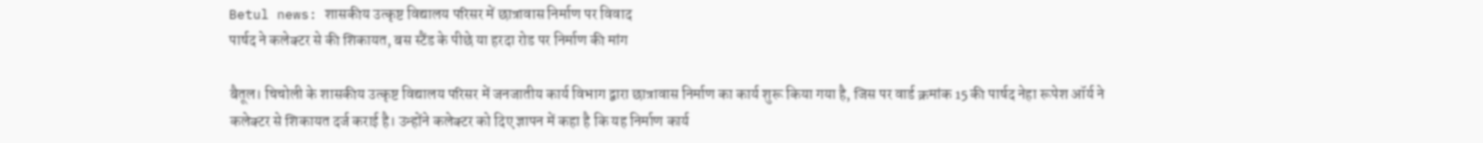Betul news: शासकीय उत्कृष्ट विद्यालय परिसर में छात्रावास निर्माण पर विवाद
पार्षद ने कलेक्टर से की शिकायत, बस स्टैंड के पीछे या हरदा रोड पर निर्माण की मांग

बैतूल। चिचोली के शासकीय उत्कृष्ट विद्यालय परिसर में जनजातीय कार्य विभाग द्वारा छात्रावास निर्माण का कार्य शुरू किया गया है, जिस पर वार्ड क्रमांक 15 की पार्षद नेहा रूपेश ऑर्य ने कलेक्टर से शिकायत दर्ज कराई है। उन्होंने कलेक्टर को दिए ज्ञापन में कहा है कि यह निर्माण कार्य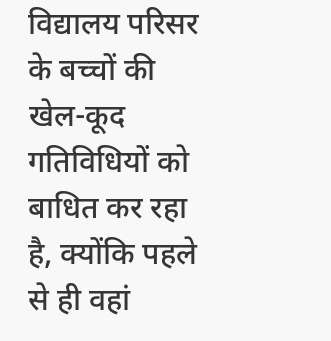विद्यालय परिसर के बच्चों की खेल-कूद गतिविधियों को बाधित कर रहा है, क्योंकि पहले से ही वहां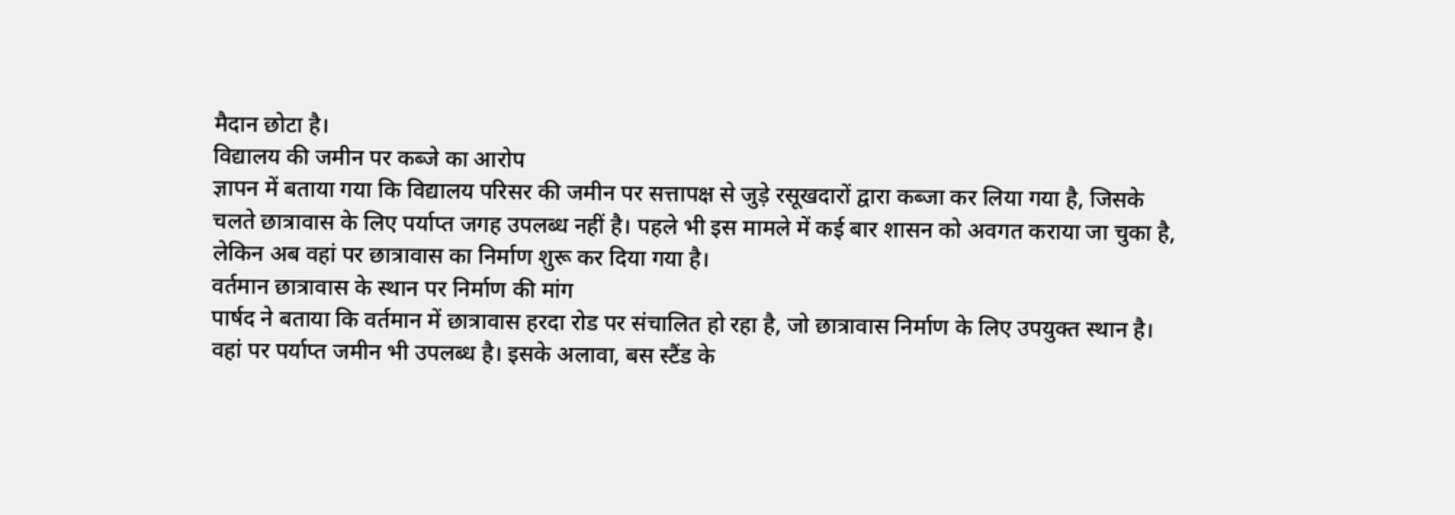मैदान छोटा है।
विद्यालय की जमीन पर कब्जे का आरोप
ज्ञापन में बताया गया कि विद्यालय परिसर की जमीन पर सत्तापक्ष से जुड़े रसूखदारों द्वारा कब्जा कर लिया गया है, जिसके चलते छात्रावास के लिए पर्याप्त जगह उपलब्ध नहीं है। पहले भी इस मामले में कई बार शासन को अवगत कराया जा चुका है, लेकिन अब वहां पर छात्रावास का निर्माण शुरू कर दिया गया है।
वर्तमान छात्रावास के स्थान पर निर्माण की मांग
पार्षद ने बताया कि वर्तमान में छात्रावास हरदा रोड पर संचालित हो रहा है, जो छात्रावास निर्माण के लिए उपयुक्त स्थान है। वहां पर पर्याप्त जमीन भी उपलब्ध है। इसके अलावा, बस स्टैंड के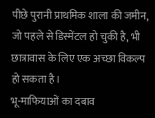पीछे पुरानी प्राथमिक शाला की जमीन, जो पहले से डिस्मेंटल हो चुकी है, भी छात्रावास के लिए एक अच्छा विकल्प हो सकता है।
भू-माफियाओं का दबाव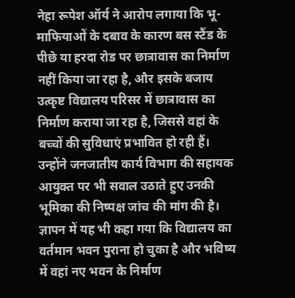नेहा रूपेश ऑर्य ने आरोप लगाया कि भू-माफियाओं के दबाव के कारण बस स्टैंड के पीछे या हरदा रोड पर छात्रावास का निर्माण नहीं किया जा रहा है, और इसके बजाय उत्कृष्ट विद्यालय परिसर में छात्रावास का निर्माण कराया जा रहा है, जिससे वहां के बच्चों की सुविधाएं प्रभावित हो रही हैं। उन्होंने जनजातीय कार्य विभाग की सहायक आयुक्त पर भी सवाल उठाते हुए उनकी भूमिका की निष्पक्ष जांच की मांग की है।
ज्ञापन में यह भी कहा गया कि विद्यालय का वर्तमान भवन पुराना हो चुका है और भविष्य में वहां नए भवन के निर्माण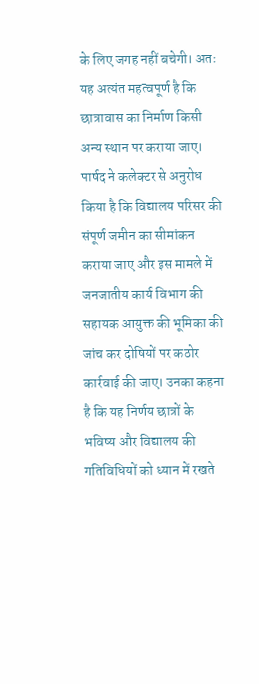के लिए जगह नहीं बचेगी। अतः यह अत्यंत महत्वपूर्ण है कि छात्रावास का निर्माण किसी अन्य स्थान पर कराया जाए। पार्षद ने कलेक्टर से अनुरोध किया है कि विद्यालय परिसर की संपूर्ण जमीन का सीमांकन कराया जाए और इस मामले में जनजातीय कार्य विभाग की सहायक आयुक्त की भूमिका की जांच कर दोषियों पर कठोर कार्रवाई की जाए। उनका कहना है कि यह निर्णय छात्रों के भविष्य और विद्यालय की गतिविधियों को ध्यान में रखते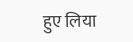हुए लिया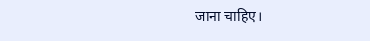जाना चाहिए।